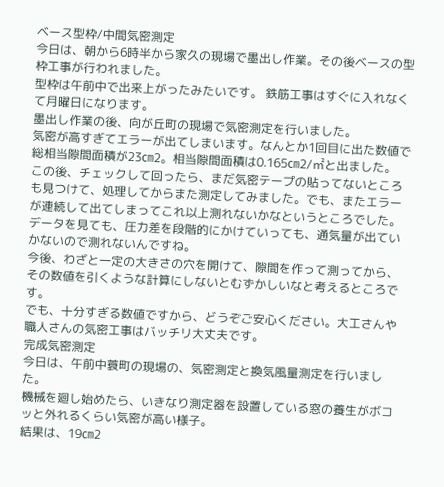ベース型枠/中間気密測定
今日は、朝から6時半から家久の現場で墨出し作業。その後ベースの型枠工事が行われました。
型枠は午前中で出来上がったみたいです。 鉄筋工事はすぐに入れなくて月曜日になります。
墨出し作業の後、向が丘町の現場で気密測定を行いました。
気密が高すぎてエラーが出てしまいます。なんとか1回目に出た数値で総相当隙間面積が23㎝2。相当隙間面積は0.165㎝2/㎡と出ました。
この後、チェックして回ったら、まだ気密テープの貼ってないところも見つけて、処理してからまた測定してみました。でも、またエラーが連続して出てしまってこれ以上測れないかなというところでした。
データを見ても、圧力差を段階的にかけていっても、通気量が出ていかないので測れないんですね。
今後、わざと一定の大きさの穴を開けて、隙間を作って測ってから、その数値を引くような計算にしないとむずかしいなと考えるところです。
でも、十分すぎる数値ですから、どうぞご安心ください。大工さんや職人さんの気密工事はバッチリ大丈夫です。
完成気密測定
今日は、午前中蓑町の現場の、気密測定と換気風量測定を行いました。
機械を廻し始めたら、いきなり測定器を設置している窓の養生がボコッと外れるくらい気密が高い様子。
結果は、19㎝2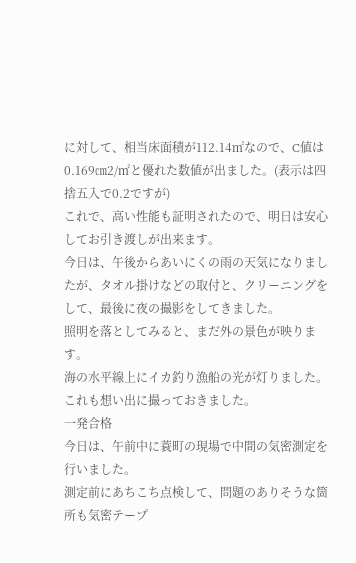に対して、相当床面積が112.14㎡なので、C値は0.169㎝2/㎡と優れた数値が出ました。(表示は四捨五入で0.2ですが)
これで、高い性能も証明されたので、明日は安心してお引き渡しが出来ます。
今日は、午後からあいにくの雨の天気になりましたが、タオル掛けなどの取付と、クリーニングをして、最後に夜の撮影をしてきました。
照明を落としてみると、まだ外の景色が映ります。
海の水平線上にイカ釣り漁船の光が灯りました。これも想い出に撮っておきました。
一発合格
今日は、午前中に蓑町の現場で中間の気密測定を行いました。
測定前にあちこち点検して、問題のありそうな箇所も気密テープ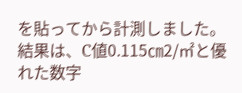を貼ってから計測しました。
結果は、C値0.115㎝2/㎡と優れた数字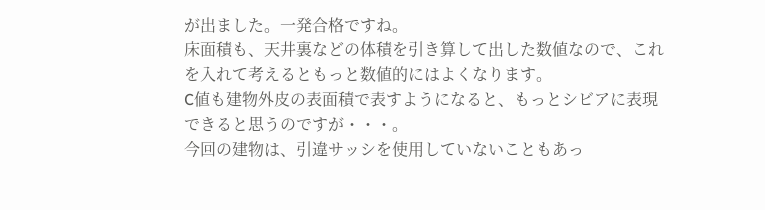が出ました。一発合格ですね。
床面積も、天井裏などの体積を引き算して出した数値なので、これを入れて考えるともっと数値的にはよくなります。
C値も建物外皮の表面積で表すようになると、もっとシビアに表現できると思うのですが・・・。
今回の建物は、引違サッシを使用していないこともあっ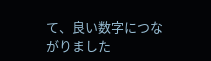て、良い数字につながりました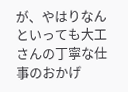が、やはりなんといっても大工さんの丁寧な仕事のおかげ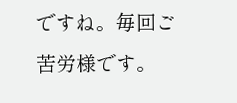ですね。毎回ご苦労様です。